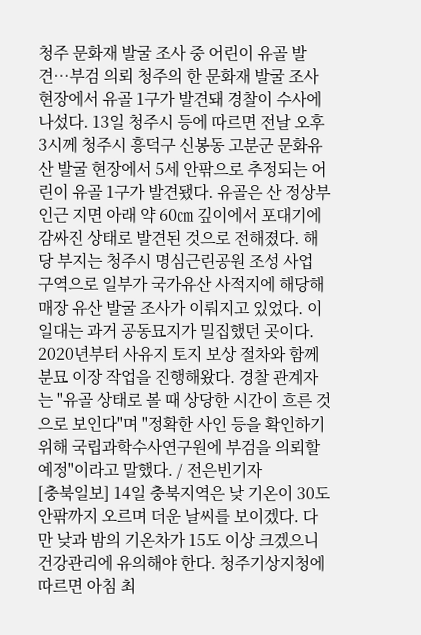청주 문화재 발굴 조사 중 어린이 유골 발견…부검 의뢰 청주의 한 문화재 발굴 조사 현장에서 유골 1구가 발견돼 경찰이 수사에 나섰다. 13일 청주시 등에 따르면 전날 오후 3시께 청주시 흥덕구 신봉동 고분군 문화유산 발굴 현장에서 5세 안팎으로 추정되는 어린이 유골 1구가 발견됐다. 유골은 산 정상부 인근 지면 아래 약 60㎝ 깊이에서 포대기에 감싸진 상태로 발견된 것으로 전해졌다. 해당 부지는 청주시 명심근린공원 조성 사업 구역으로 일부가 국가유산 사적지에 해당해 매장 유산 발굴 조사가 이뤄지고 있었다. 이 일대는 과거 공동묘지가 밀집했던 곳이다. 2020년부터 사유지 토지 보상 절차와 함께 분묘 이장 작업을 진행해왔다. 경찰 관계자는 "유골 상태로 볼 때 상당한 시간이 흐른 것으로 보인다"며 "정확한 사인 등을 확인하기 위해 국립과학수사연구원에 부검을 의뢰할 예정"이라고 말했다. / 전은빈기자
[충북일보] 14일 충북지역은 낮 기온이 30도 안팎까지 오르며 더운 날씨를 보이겠다. 다만 낮과 밤의 기온차가 15도 이상 크겠으니 건강관리에 유의해야 한다. 청주기상지청에 따르면 아침 최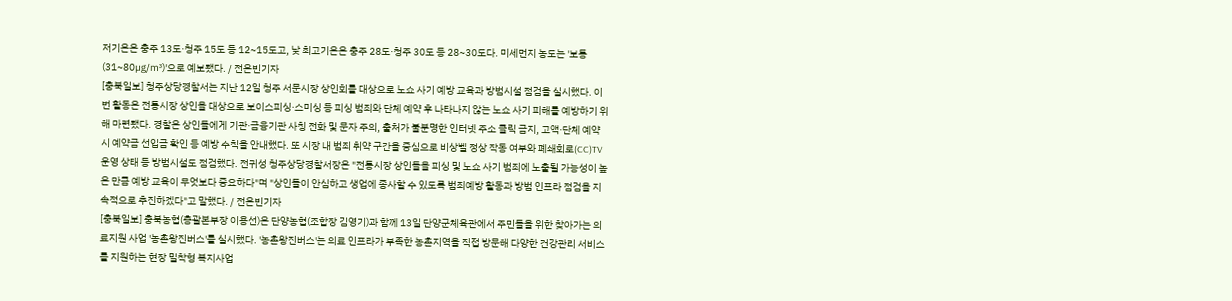저기온은 충주 13도·청주 15도 등 12~15도고, 낮 최고기온은 충주 28도·청주 30도 등 28~30도다. 미세먼지 농도는 '보통(31~80㎍/㎥)'으로 예보됐다. / 전은빈기자
[충북일보] 청주상당경찰서는 지난 12일 청주 서문시장 상인회를 대상으로 노쇼 사기 예방 교육과 방범시설 점검을 실시했다. 이번 활동은 전통시장 상인을 대상으로 보이스피싱·스미싱 등 피싱 범죄와 단체 예약 후 나타나지 않는 노쇼 사기 피해를 예방하기 위해 마련됐다. 경찰은 상인들에게 기관·금융기관 사칭 전화 및 문자 주의, 출처가 불분명한 인터넷 주소 클릭 금지, 고액·단체 예약 시 예약금 선입금 확인 등 예방 수칙을 안내했다. 또 시장 내 범죄 취약 구간을 중심으로 비상벨 정상 작동 여부와 폐쇄회로(CC)TV 운영 상태 등 방범시설도 점검했다. 전귀성 청주상당경찰서장은 "전통시장 상인들을 피싱 및 노쇼 사기 범죄에 노출될 가능성이 높은 만큼 예방 교육이 무엇보다 중요하다"며 "상인들이 안심하고 생업에 종사할 수 있도록 범죄예방 활동과 방범 인프라 점검을 지속적으로 추진하겠다"고 말했다. / 전은빈기자
[충북일보] 충북농협(총괄본부장 이용선)은 단양농협(조합장 김영기)과 함께 13일 단양군체육관에서 주민들을 위한 찾아가는 의료지원 사업 '농촌왕진버스'를 실시했다. '농촌왕진버스'는 의료 인프라가 부족한 농촌지역을 직접 방문해 다양한 건강관리 서비스를 지원하는 현장 밀착형 복지사업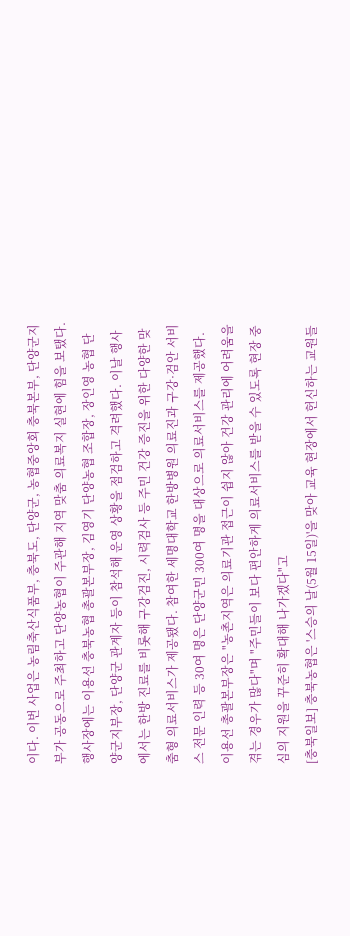이다. 이번 사업은 농림축산식품부, 충북도, 단양군, 농협중앙회 충북본부, 단양군지부가 공동으로 주최하고 단양농협이 주관해 지역 맞춤 의료복지 실현에 힘을 보탰다. 행사장에는 이용선 충북농협 총괄본부장, 김영기 단양농협 조합장, 장인영 농협 단양군지부장, 단양군 관계자 등이 참석해 운영 상황을 점검하고 격려했다. 이날 행사에서는 한방 진료를 비롯해 구강검진, 시력검사 등 주민 건강 증진을 위한 다양한 맞춤형 의료서비스가 제공됐다. 참여한 세명대학교 한방병원 의료진과 구강·검안 서비스 전문 인력 등 30여 명은 단양군민 300여 명을 대상으로 의료서비스를 제공했다. 이용선 총괄본부장은 "농촌지역은 의료기관 접근이 쉽지 않아 건강 관리에 어려움을 겪는 경우가 많다"며 "주민들이 보다 편안하게 의료서비스를 받을 수 있도록 현장 중심의 지원을 꾸준히 확대해 나가겠다"고
[충북일보] 충북농협은 '스승의 날(5월 15일)'을 맞아 교육 현장에서 헌신하는 교원들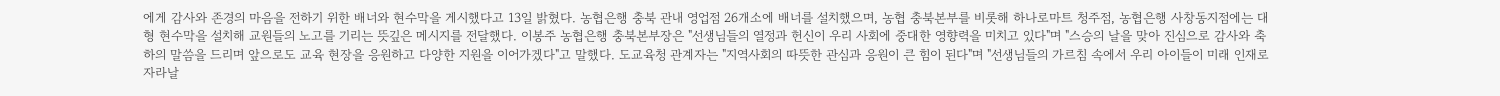에게 감사와 존경의 마음을 전하기 위한 배너와 현수막을 게시했다고 13일 밝혔다. 농협은행 충북 관내 영업점 26개소에 배너를 설치했으며, 농협 충북본부를 비롯해 하나로마트 청주점, 농협은행 사창동지점에는 대형 현수막을 설치해 교원들의 노고를 기리는 뜻깊은 메시지를 전달했다. 이봉주 농협은행 충북본부장은 "선생님들의 열정과 헌신이 우리 사회에 중대한 영향력을 미치고 있다"며 "스승의 날을 맞아 진심으로 감사와 축하의 말씀을 드리며 앞으로도 교육 현장을 응원하고 다양한 지원을 이어가겠다"고 말했다. 도교육청 관계자는 "지역사회의 따뜻한 관심과 응원이 큰 힘이 된다"며 "선생님들의 가르침 속에서 우리 아이들이 미래 인재로 자라날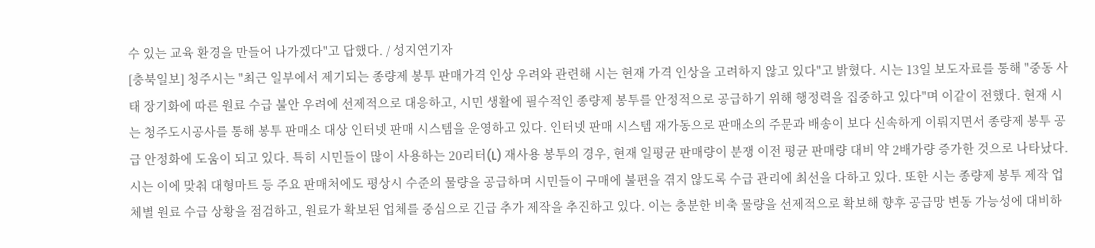수 있는 교육 환경을 만들어 나가겠다"고 답했다. / 성지연기자
[충북일보] 청주시는 "최근 일부에서 제기되는 종량제 봉투 판매가격 인상 우려와 관련해 시는 현재 가격 인상을 고려하지 않고 있다"고 밝혔다. 시는 13일 보도자료를 통해 "중동 사태 장기화에 따른 원료 수급 불안 우려에 선제적으로 대응하고, 시민 생활에 필수적인 종량제 봉투를 안정적으로 공급하기 위해 행정력을 집중하고 있다"며 이같이 전했다. 현재 시는 청주도시공사를 통해 봉투 판매소 대상 인터넷 판매 시스템을 운영하고 있다. 인터넷 판매 시스템 재가동으로 판매소의 주문과 배송이 보다 신속하게 이뤄지면서 종량제 봉투 공급 안정화에 도움이 되고 있다. 특히 시민들이 많이 사용하는 20리터(L) 재사용 봉투의 경우, 현재 일평균 판매량이 분쟁 이전 평균 판매량 대비 약 2배가량 증가한 것으로 나타났다. 시는 이에 맞춰 대형마트 등 주요 판매처에도 평상시 수준의 물량을 공급하며 시민들이 구매에 불편을 겪지 않도록 수급 관리에 최선을 다하고 있다. 또한 시는 종량제 봉투 제작 업체별 원료 수급 상황을 점검하고, 원료가 확보된 업체를 중심으로 긴급 추가 제작을 추진하고 있다. 이는 충분한 비축 물량을 선제적으로 확보해 향후 공급망 변동 가능성에 대비하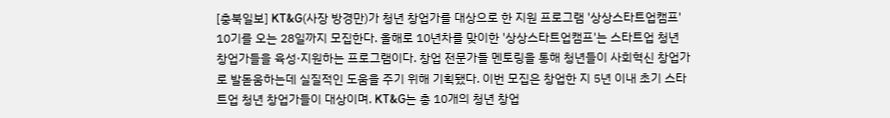[충북일보] KT&G(사장 방경만)가 청년 창업가를 대상으로 한 지원 프로그램 '상상스타트업캠프' 10기를 오는 28일까지 모집한다. 올해로 10년차를 맞이한 '상상스타트업캠프'는 스타트업 청년 창업가들을 육성·지원하는 프로그램이다. 창업 전문가들 멘토링을 통해 청년들이 사회혁신 창업가로 발돋움하는데 실질적인 도움을 주기 위해 기획됐다. 이번 모집은 창업한 지 5년 이내 초기 스타트업 청년 창업가들이 대상이며. KT&G는 총 10개의 청년 창업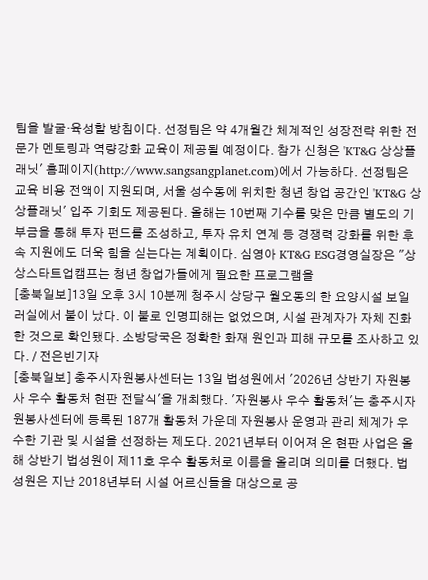팀을 발굴·육성할 방침이다. 선정팀은 약 4개월간 체계적인 성장전략 위한 전문가 멘토링과 역량강화 교육이 제공될 예정이다. 참가 신청은 'KT&G 상상플래닛' 홈페이지(http://www.sangsangplanet.com)에서 가능하다. 선정팀은 교육 비용 전액이 지원되며, 서울 성수동에 위치한 청년 창업 공간인 'KT&G 상상플래닛' 입주 기회도 제공된다. 올해는 10번째 기수를 맞은 만큼 별도의 기부금을 통해 투자 펀드를 조성하고, 투자 유치 연계 등 경쟁력 강화를 위한 후속 지원에도 더욱 힘을 싣는다는 계획이다. 심영아 KT&G ESG경영실장은 "상상스타트업캠프는 청년 창업가들에게 필요한 프로그램을
[충북일보]13일 오후 3시 10분께 청주시 상당구 월오동의 한 요양시설 보일러실에서 불이 났다. 이 불로 인명피해는 없었으며, 시설 관계자가 자체 진화한 것으로 확인됐다. 소방당국은 정확한 화재 원인과 피해 규모를 조사하고 있다. / 전은빈기자
[충북일보] 충주시자원봉사센터는 13일 법성원에서 '2026년 상반기 자원봉사 우수 활동처 현판 전달식'을 개최했다. '자원봉사 우수 활동처'는 충주시자원봉사센터에 등록된 187개 활동처 가운데 자원봉사 운영과 관리 체계가 우수한 기관 및 시설을 선정하는 제도다. 2021년부터 이어져 온 현판 사업은 올해 상반기 법성원이 제11호 우수 활동처로 이름을 올리며 의미를 더했다. 법성원은 지난 2018년부터 시설 어르신들을 대상으로 공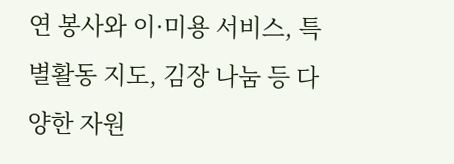연 봉사와 이·미용 서비스, 특별활동 지도, 김장 나눔 등 다양한 자원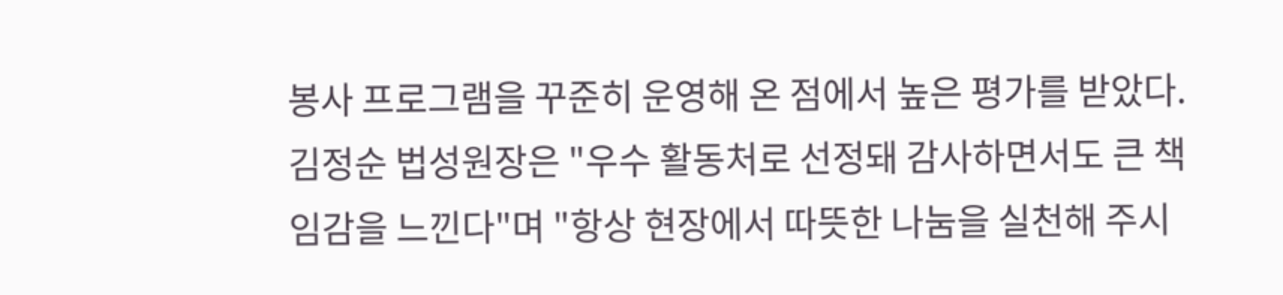봉사 프로그램을 꾸준히 운영해 온 점에서 높은 평가를 받았다. 김정순 법성원장은 "우수 활동처로 선정돼 감사하면서도 큰 책임감을 느낀다"며 "항상 현장에서 따뜻한 나눔을 실천해 주시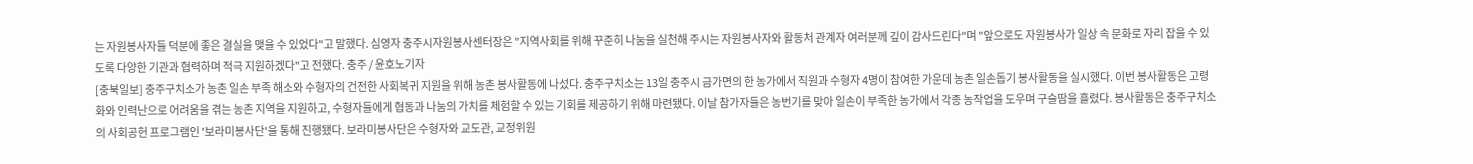는 자원봉사자들 덕분에 좋은 결실을 맺을 수 있었다"고 말했다. 심영자 충주시자원봉사센터장은 "지역사회를 위해 꾸준히 나눔을 실천해 주시는 자원봉사자와 활동처 관계자 여러분께 깊이 감사드린다"며 "앞으로도 자원봉사가 일상 속 문화로 자리 잡을 수 있도록 다양한 기관과 협력하며 적극 지원하겠다"고 전했다. 충주 / 윤호노기자
[충북일보] 충주구치소가 농촌 일손 부족 해소와 수형자의 건전한 사회복귀 지원을 위해 농촌 봉사활동에 나섰다. 충주구치소는 13일 충주시 금가면의 한 농가에서 직원과 수형자 4명이 참여한 가운데 농촌 일손돕기 봉사활동을 실시했다. 이번 봉사활동은 고령화와 인력난으로 어려움을 겪는 농촌 지역을 지원하고, 수형자들에게 협동과 나눔의 가치를 체험할 수 있는 기회를 제공하기 위해 마련됐다. 이날 참가자들은 농번기를 맞아 일손이 부족한 농가에서 각종 농작업을 도우며 구슬땀을 흘렸다. 봉사활동은 충주구치소의 사회공헌 프로그램인 '보라미봉사단'을 통해 진행됐다. 보라미봉사단은 수형자와 교도관, 교정위원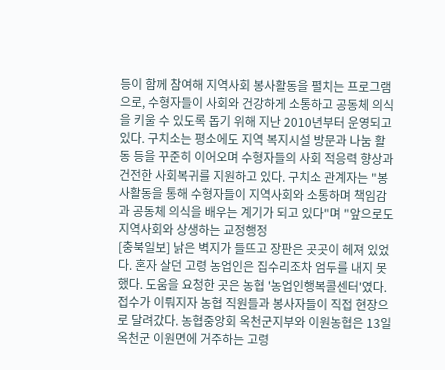등이 함께 참여해 지역사회 봉사활동을 펼치는 프로그램으로, 수형자들이 사회와 건강하게 소통하고 공동체 의식을 키울 수 있도록 돕기 위해 지난 2010년부터 운영되고 있다. 구치소는 평소에도 지역 복지시설 방문과 나눔 활동 등을 꾸준히 이어오며 수형자들의 사회 적응력 향상과 건전한 사회복귀를 지원하고 있다. 구치소 관계자는 "봉사활동을 통해 수형자들이 지역사회와 소통하며 책임감과 공동체 의식을 배우는 계기가 되고 있다"며 "앞으로도 지역사회와 상생하는 교정행정
[충북일보] 낡은 벽지가 들뜨고 장판은 곳곳이 헤져 있었다. 혼자 살던 고령 농업인은 집수리조차 엄두를 내지 못했다. 도움을 요청한 곳은 농협 '농업인행복콜센터'였다. 접수가 이뤄지자 농협 직원들과 봉사자들이 직접 현장으로 달려갔다. 농협중앙회 옥천군지부와 이원농협은 13일 옥천군 이원면에 거주하는 고령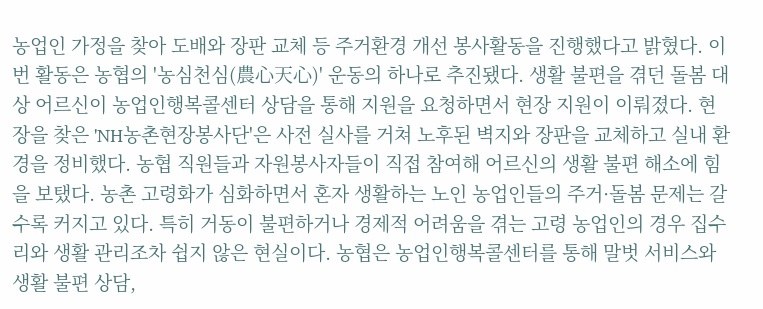농업인 가정을 찾아 도배와 장판 교체 등 주거환경 개선 봉사활동을 진행했다고 밝혔다. 이번 활동은 농협의 '농심천심(農心天心)' 운동의 하나로 추진됐다. 생활 불편을 겪던 돌봄 대상 어르신이 농업인행복콜센터 상담을 통해 지원을 요청하면서 현장 지원이 이뤄졌다. 현장을 찾은 'NH농촌현장봉사단'은 사전 실사를 거쳐 노후된 벽지와 장판을 교체하고 실내 환경을 정비했다. 농협 직원들과 자원봉사자들이 직접 참여해 어르신의 생활 불편 해소에 힘을 보탰다. 농촌 고령화가 심화하면서 혼자 생활하는 노인 농업인들의 주거·돌봄 문제는 갈수록 커지고 있다. 특히 거동이 불편하거나 경제적 어려움을 겪는 고령 농업인의 경우 집수리와 생활 관리조차 쉽지 않은 현실이다. 농협은 농업인행복콜센터를 통해 말벗 서비스와 생활 불편 상담,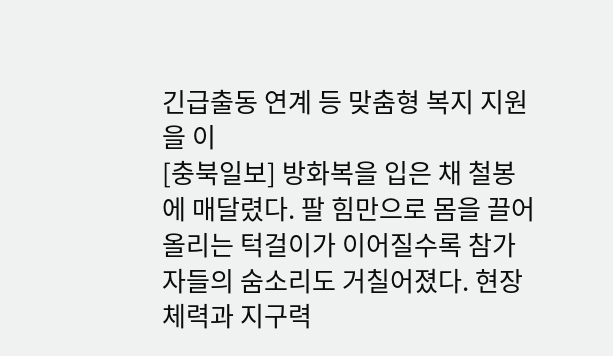긴급출동 연계 등 맞춤형 복지 지원을 이
[충북일보] 방화복을 입은 채 철봉에 매달렸다. 팔 힘만으로 몸을 끌어올리는 턱걸이가 이어질수록 참가자들의 숨소리도 거칠어졌다. 현장 체력과 지구력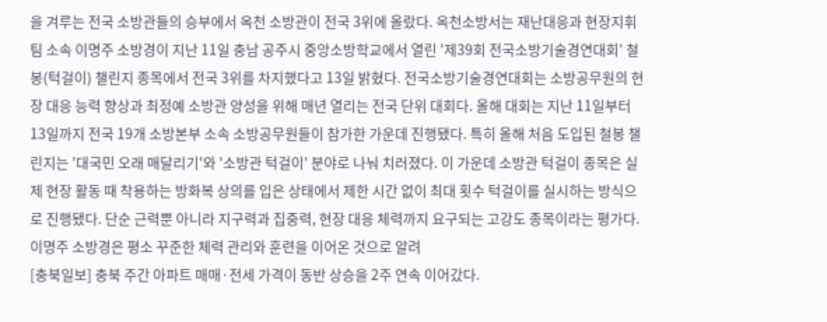을 겨루는 전국 소방관들의 승부에서 옥천 소방관이 전국 3위에 올랐다. 옥천소방서는 재난대응과 현장지휘팀 소속 이명주 소방경이 지난 11일 충남 공주시 중앙소방학교에서 열린 '제39회 전국소방기술경연대회' 철봉(턱걸이) 챌린지 종목에서 전국 3위를 차지했다고 13일 밝혔다. 전국소방기술경연대회는 소방공무원의 현장 대응 능력 향상과 최정예 소방관 양성을 위해 매년 열리는 전국 단위 대회다. 올해 대회는 지난 11일부터 13일까지 전국 19개 소방본부 소속 소방공무원들이 참가한 가운데 진행됐다. 특히 올해 처음 도입된 철봉 챌린지는 '대국민 오래 매달리기'와 '소방관 턱걸이' 분야로 나눠 치러졌다. 이 가운데 소방관 턱걸이 종목은 실제 현장 활동 때 착용하는 방화복 상의를 입은 상태에서 제한 시간 없이 최대 횟수 턱걸이를 실시하는 방식으로 진행됐다. 단순 근력뿐 아니라 지구력과 집중력, 현장 대응 체력까지 요구되는 고강도 종목이라는 평가다. 이명주 소방경은 평소 꾸준한 체력 관리와 훈련을 이어온 것으로 알려
[충북일보] 충북 주간 아파트 매매·전세 가격이 동반 상승을 2주 연속 이어갔다.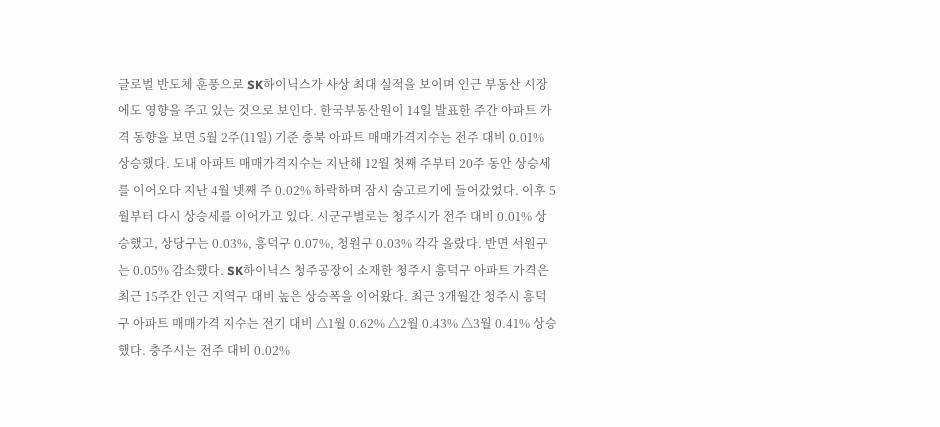글로벌 반도체 훈풍으로 SK하이닉스가 사상 최대 실적을 보이며 인근 부동산 시장에도 영향을 주고 있는 것으로 보인다. 한국부동산원이 14일 발표한 주간 아파트 가격 동향을 보면 5월 2주(11일) 기준 충북 아파트 매매가격지수는 전주 대비 0.01% 상승했다. 도내 아파트 매매가격지수는 지난해 12월 첫째 주부터 20주 동안 상승세를 이어오다 지난 4월 넷째 주 0.02% 하락하며 잠시 숨고르기에 들어갔었다. 이후 5월부터 다시 상승세를 이어가고 있다. 시군구별로는 청주시가 전주 대비 0.01% 상승했고, 상당구는 0.03%, 흥덕구 0.07%, 청원구 0.03% 각각 올랐다. 반면 서원구는 0.05% 감소했다. SK하이닉스 청주공장이 소재한 청주시 흥덕구 아파트 가격은 최근 15주간 인근 지역구 대비 높은 상승폭을 이어왔다. 최근 3개월간 청주시 흥덕구 아파트 매매가격 지수는 전기 대비 △1월 0.62% △2월 0.43% △3월 0.41% 상승했다. 충주시는 전주 대비 0.02%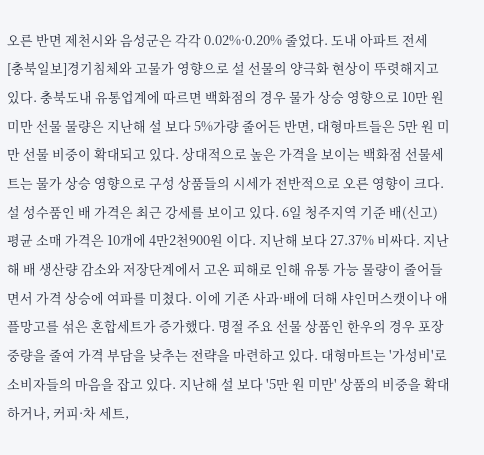오른 반면 제천시와 음성군은 각각 0.02%·0.20% 줄었다. 도내 아파트 전세
[충북일보]경기침체와 고물가 영향으로 설 선물의 양극화 현상이 뚜렷해지고 있다. 충북도내 유통업계에 따르면 백화점의 경우 물가 상승 영향으로 10만 원 미만 선물 물량은 지난해 설 보다 5%가량 줄어든 반면, 대형마트들은 5만 원 미만 선물 비중이 확대되고 있다. 상대적으로 높은 가격을 보이는 백화점 선물세트는 물가 상승 영향으로 구성 상품들의 시세가 전반적으로 오른 영향이 크다. 설 성수품인 배 가격은 최근 강세를 보이고 있다. 6일 청주지역 기준 배(신고) 평균 소매 가격은 10개에 4만2천900원 이다. 지난해 보다 27.37% 비싸다. 지난해 배 생산량 감소와 저장단계에서 고온 피해로 인해 유통 가능 물량이 줄어들면서 가격 상승에 여파를 미쳤다. 이에 기존 사과·배에 더해 샤인머스캣이나 애플망고를 섞은 혼합세트가 증가했다. 명절 주요 선물 상품인 한우의 경우 포장 중량을 줄여 가격 부담을 낮추는 전략을 마련하고 있다. 대형마트는 '가성비'로 소비자들의 마음을 잡고 있다. 지난해 설 보다 '5만 원 미만' 상품의 비중을 확대하거나, 커피·차 세트,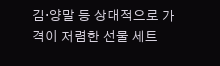김·양말 등 상대적으로 가격이 저렴한 선물 세트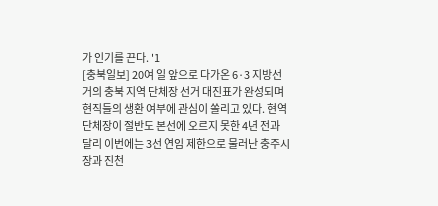가 인기를 끈다. '1
[충북일보] 20여 일 앞으로 다가온 6·3 지방선거의 충북 지역 단체장 선거 대진표가 완성되며 현직들의 생환 여부에 관심이 쏠리고 있다. 현역 단체장이 절반도 본선에 오르지 못한 4년 전과 달리 이번에는 3선 연임 제한으로 물러난 충주시장과 진천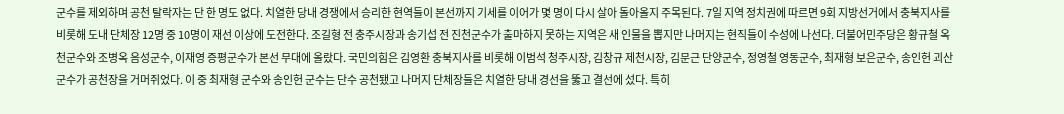군수를 제외하며 공천 탈락자는 단 한 명도 없다. 치열한 당내 경쟁에서 승리한 현역들이 본선까지 기세를 이어가 몇 명이 다시 살아 돌아올지 주목된다. 7일 지역 정치권에 따르면 9회 지방선거에서 충북지사를 비롯해 도내 단체장 12명 중 10명이 재선 이상에 도전한다. 조길형 전 충주시장과 송기섭 전 진천군수가 출마하지 못하는 지역은 새 인물을 뽑지만 나머지는 현직들이 수성에 나선다. 더불어민주당은 황규철 옥천군수와 조병옥 음성군수, 이재영 증평군수가 본선 무대에 올랐다. 국민의힘은 김영환 충북지사를 비롯해 이범석 청주시장, 김창규 제천시장, 김문근 단양군수, 정영철 영동군수, 최재형 보은군수, 송인헌 괴산군수가 공천장을 거머쥐었다. 이 중 최재형 군수와 송인헌 군수는 단수 공천됐고 나머지 단체장들은 치열한 당내 경선을 뚫고 결선에 섰다. 특히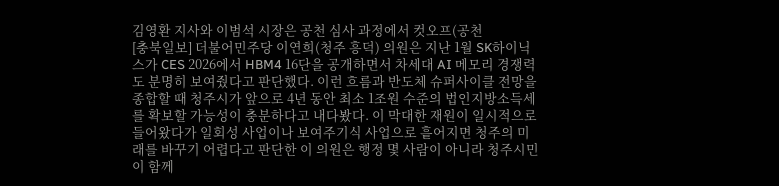김영환 지사와 이범석 시장은 공천 심사 과정에서 컷오프(공천
[충북일보] 더불어민주당 이연희(청주 흥덕) 의원은 지난 1월 SK하이닉스가 CES 2026에서 HBM4 16단을 공개하면서 차세대 AI 메모리 경쟁력도 분명히 보여줬다고 판단했다. 이런 흐름과 반도체 슈퍼사이클 전망을 종합할 때 청주시가 앞으로 4년 동안 최소 1조원 수준의 법인지방소득세를 확보할 가능성이 충분하다고 내다봤다. 이 막대한 재원이 일시적으로 들어왔다가 일회성 사업이나 보여주기식 사업으로 흩어지면 청주의 미래를 바꾸기 어렵다고 판단한 이 의원은 행정 몇 사람이 아니라 청주시민이 함께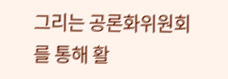그리는 공론화위원회를 통해 활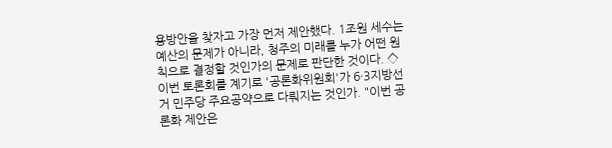용방안을 찾자고 가장 먼저 제안했다. 1조원 세수는 예산의 문제가 아니라, 청주의 미래를 누가 어떤 원칙으로 결정할 것인가의 문제로 판단한 것이다. ◇이번 토론회를 계기로 '공론화위원회'가 6·3지방선거 민주당 주요공약으로 다뤄지는 것인가. "이번 공론화 제안은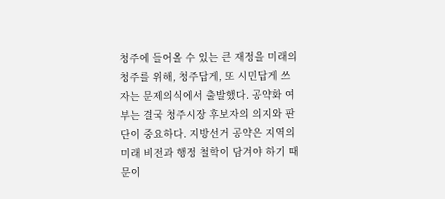청주에 들어올 수 있는 큰 재정을 미래의 청주를 위해, 청주답게, 또 시민답게 쓰자는 문제의식에서 출발했다. 공약화 여부는 결국 청주시장 후보자의 의지와 판단이 중요하다. 지방선거 공약은 지역의 미래 비전과 행정 철학이 담겨야 하기 때문이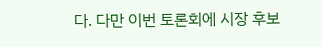다. 다만 이번 토론회에 시장 후보